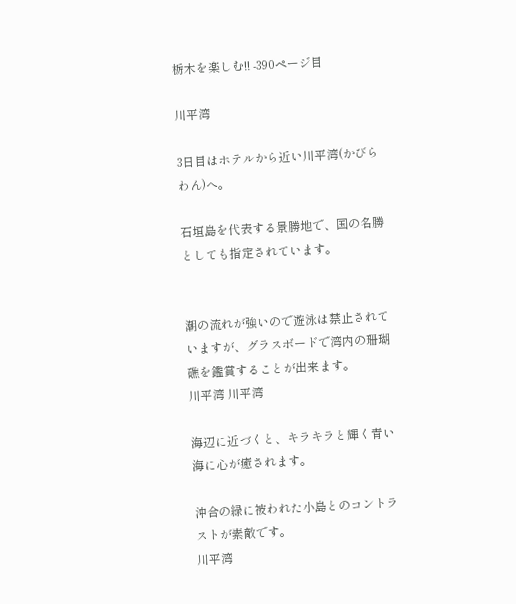栃木を楽しむ!! -390ページ目

川平湾

3日目はホテルから近い川平湾(かびらわん)へ。

石垣島を代表する景勝地で、国の名勝としても指定されています。


潮の流れが強いので遊泳は禁止されていますが、グラスボードで湾内の珊瑚礁を鑑賞することが出来ます。
川平湾 川平湾

海辺に近づくと、キラキラと輝く青い海に心が癒されます。

沖合の緑に被われた小島とのコントラストが素敵です。
川平湾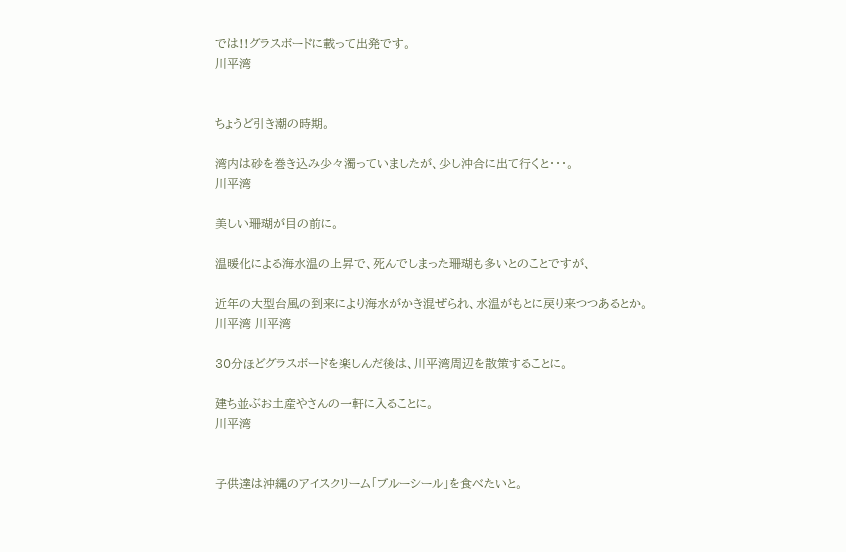では!!グラスボードに載って出発です。
川平湾


ちょうど引き潮の時期。

湾内は砂を巻き込み少々濁っていましたが、少し沖合に出て行くと・・・。
川平湾

美しい珊瑚が目の前に。

温暖化による海水温の上昇で、死んでしまった珊瑚も多いとのことですが、

近年の大型台風の到来により海水がかき混ぜられ、水温がもとに戻り来つつあるとか。
川平湾 川平湾

30分ほどグラスボードを楽しんだ後は、川平湾周辺を散策することに。

建ち並ぶお土産やさんの一軒に入ることに。
川平湾


子供達は沖縄のアイスクリーム「ブルーシール」を食べたいと。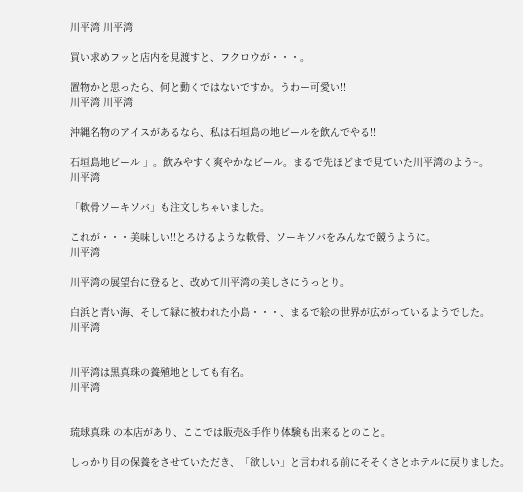川平湾 川平湾

買い求めフッと店内を見渡すと、フクロウが・・・。

置物かと思ったら、何と動くではないですか。うわー可愛い!!
川平湾 川平湾

沖縄名物のアイスがあるなら、私は石垣島の地ビールを飲んでやる!!

石垣島地ビール 」。飲みやすく爽やかなビール。まるで先ほどまで見ていた川平湾のよう~。
川平湾

「軟骨ソーキソバ」も注文しちゃいました。

これが・・・美味しい!!とろけるような軟骨、ソーキソバをみんなで競うように。
川平湾

川平湾の展望台に登ると、改めて川平湾の美しさにうっとり。

白浜と青い海、そして緑に被われた小島・・・、まるで絵の世界が広がっているようでした。
川平湾


川平湾は黒真珠の養殖地としても有名。
川平湾


琉球真珠 の本店があり、ここでは販売&手作り体験も出来るとのこと。

しっかり目の保養をさせていただき、「欲しい」と言われる前にそそくさとホテルに戻りました。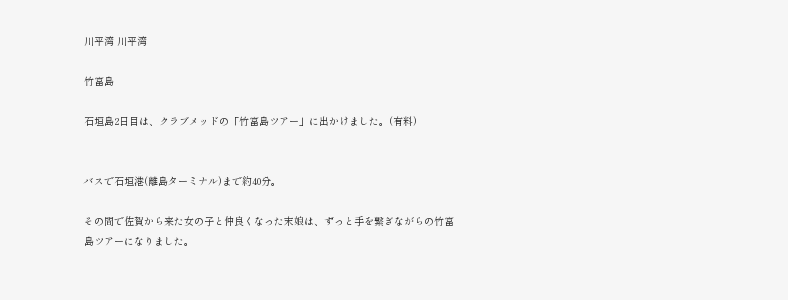川平湾 川平湾

竹富島

石垣島2日目は、クラブメッドの「竹富島ツアー」に出かけました。(有料)


バスで石垣港(離島ターミナル)まで約40分。

その間で佐賀から来た女の子と仲良くなった末娘は、ずっと手を繋ぎながらの竹富島ツアーになりました。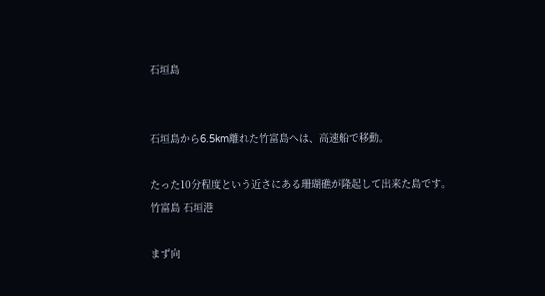石垣島


石垣島から6.5km離れた竹富島へは、高速船で移動。

たった10分程度という近さにある珊瑚礁が隆起して出来た島です。
竹富島 石垣港

まず向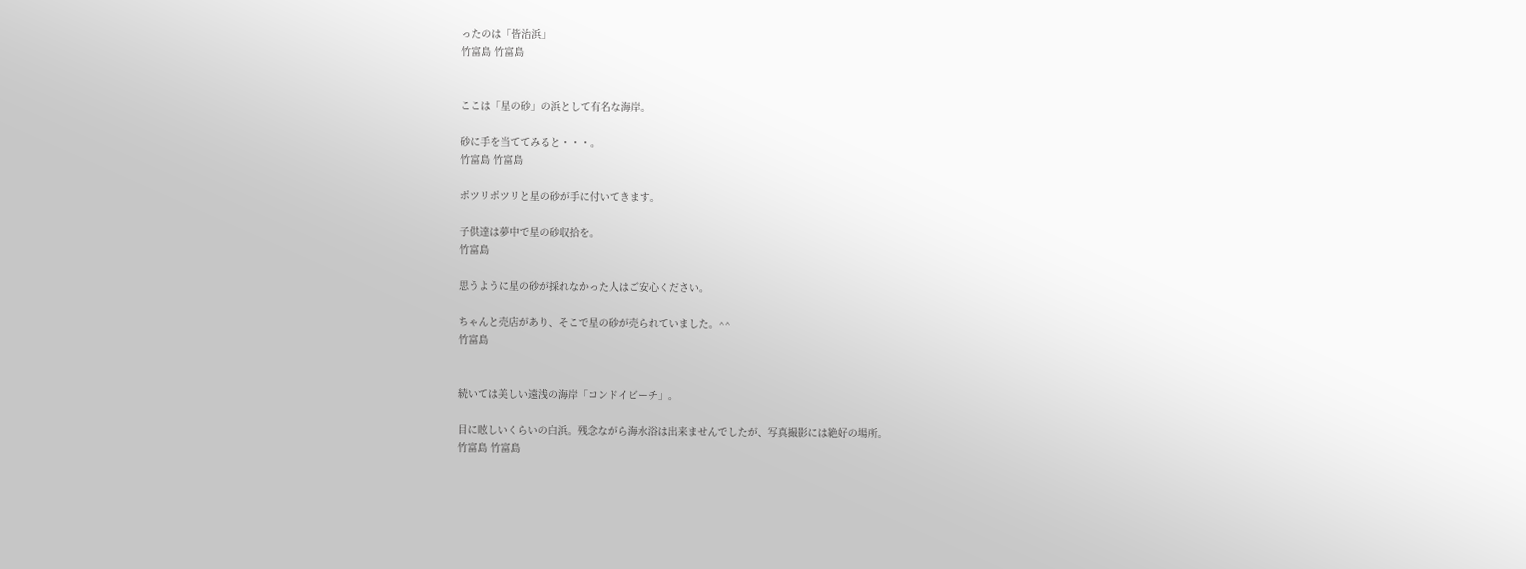ったのは「皆治浜」
竹富島 竹富島


ここは「星の砂」の浜として有名な海岸。

砂に手を当ててみると・・・。
竹富島 竹富島

ポツリポツリと星の砂が手に付いてきます。

子供達は夢中で星の砂収拾を。
竹富島

思うように星の砂が採れなかった人はご安心ください。

ちゃんと売店があり、そこで星の砂が売られていました。^^
竹富島


続いては美しい遠浅の海岸「コンドイビーチ」。

目に眩しいくらいの白浜。残念ながら海水浴は出来ませんでしたが、写真撮影には絶好の場所。
竹富島 竹富島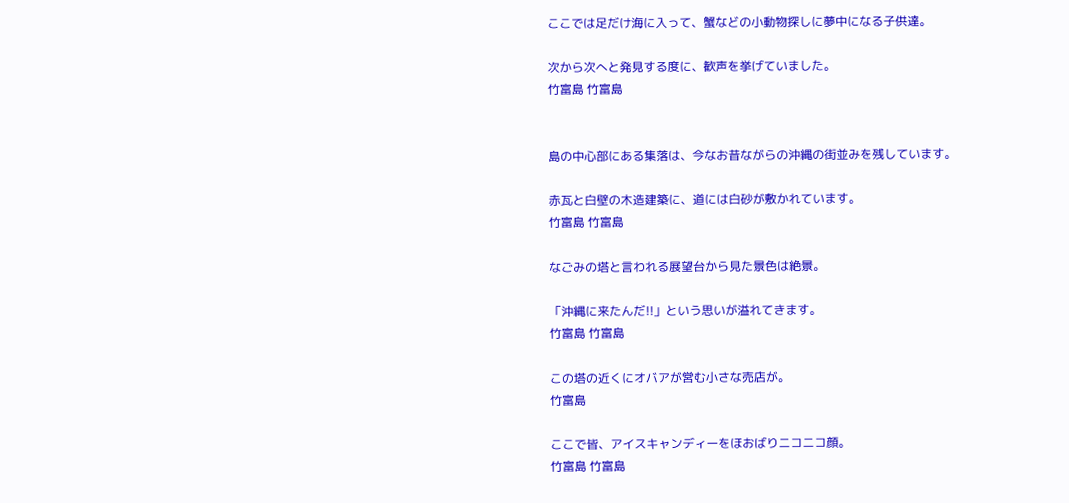ここでは足だけ海に入って、蟹などの小動物探しに夢中になる子供達。

次から次へと発見する度に、歓声を挙げていました。
竹富島 竹富島


島の中心部にある集落は、今なお昔ながらの沖縄の街並みを残しています。

赤瓦と白壁の木造建築に、道には白砂が敷かれています。
竹富島 竹富島

なごみの塔と言われる展望台から見た景色は絶景。

「沖縄に来たんだ!!」という思いが溢れてきます。
竹富島 竹富島

この塔の近くにオバアが営む小さな売店が。
竹富島

ここで皆、アイスキャンディーをほおばりニコニコ顔。
竹富島 竹富島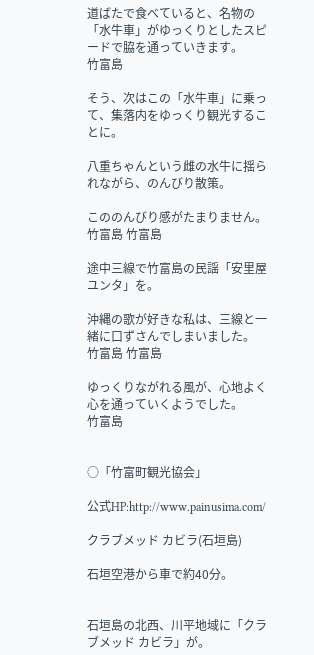道ばたで食べていると、名物の「水牛車」がゆっくりとしたスピードで脇を通っていきます。
竹富島

そう、次はこの「水牛車」に乗って、集落内をゆっくり観光することに。

八重ちゃんという雌の水牛に揺られながら、のんびり散策。

こののんびり感がたまりません。
竹富島 竹富島

途中三線で竹富島の民謡「安里屋ユンタ」を。

沖縄の歌が好きな私は、三線と一緒に口ずさんでしまいました。
竹富島 竹富島

ゆっくりながれる風が、心地よく心を通っていくようでした。
竹富島


○「竹富町観光協会」

公式HP:http://www.painusima.com/

クラブメッド カビラ(石垣島)

石垣空港から車で約40分。


石垣島の北西、川平地域に「クラブメッド カビラ」が。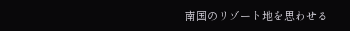南国のリゾート地を思わせる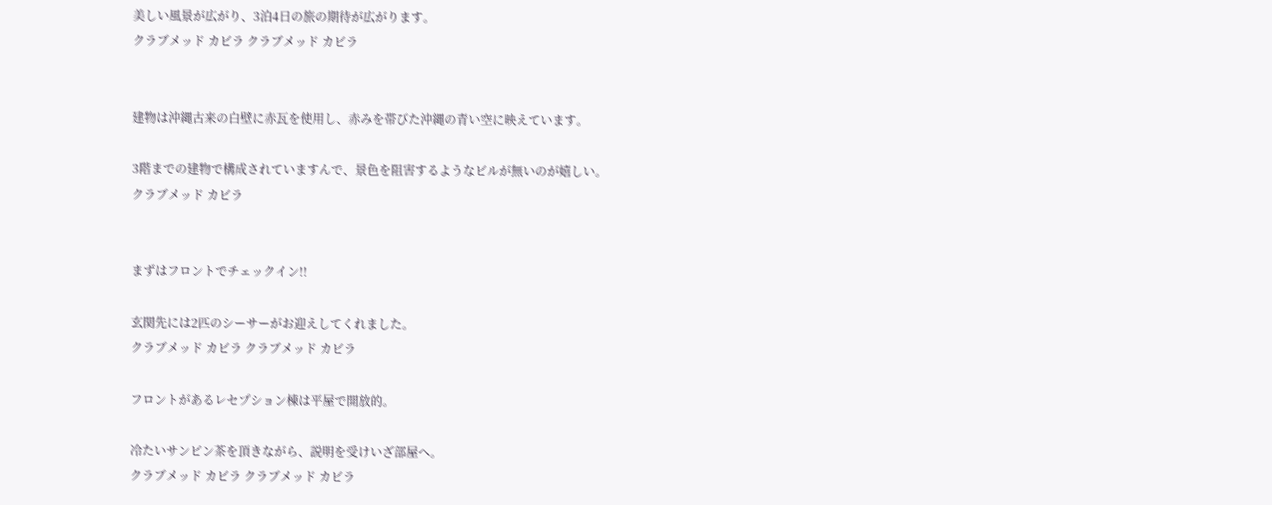美しい風景が広がり、3泊4日の旅の期待が広がります。
クラブメッド カビラ クラブメッド カビラ


建物は沖縄古来の白壁に赤瓦を使用し、赤みを帯びた沖縄の青い空に映えています。

3階までの建物で構成されていますんで、景色を阻害するようなビルが無いのが嬉しい。
クラブメッド カビラ


まずはフロントでチェックイン!!

玄関先には2匹のシーサーがお迎えしてくれました。
クラブメッド カビラ クラブメッド カビラ

フロントがあるレセプション棟は平屋で開放的。

冷たいサンピン茶を頂きながら、説明を受けいざ部屋へ。
クラブメッド カビラ クラブメッド カビラ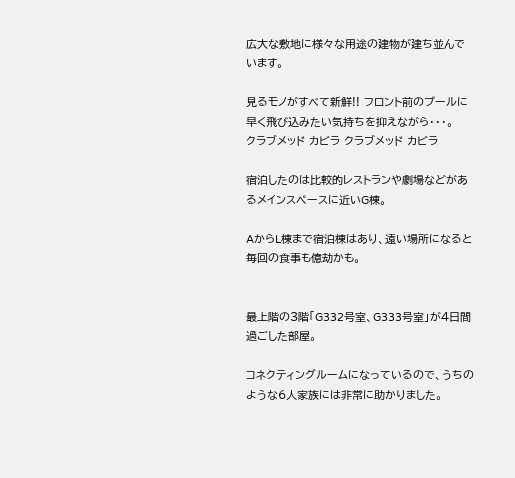広大な敷地に様々な用途の建物が建ち並んでいます。

見るモノがすべて新鮮!! フロント前のプールに早く飛び込みたい気持ちを抑えながら・・・。
クラブメッド カビラ クラブメッド カビラ

宿泊したのは比較的レストランや劇場などがあるメインスペースに近いG棟。

AからL棟まで宿泊棟はあり、遠い場所になると毎回の食事も億劫かも。


最上階の3階「G332号室、G333号室」が4日間過ごした部屋。

コネクティングルームになっているので、うちのような6人家族には非常に助かりました。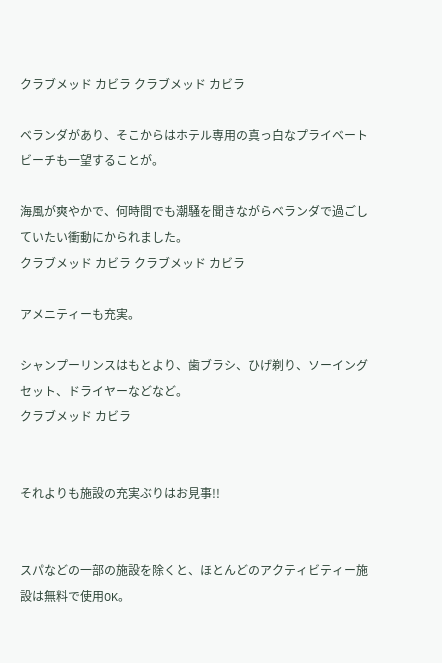クラブメッド カビラ クラブメッド カビラ

ベランダがあり、そこからはホテル専用の真っ白なプライベートビーチも一望することが。

海風が爽やかで、何時間でも潮騒を聞きながらベランダで過ごしていたい衝動にかられました。
クラブメッド カビラ クラブメッド カビラ

アメニティーも充実。

シャンプーリンスはもとより、歯ブラシ、ひげ剃り、ソーイングセット、ドライヤーなどなど。
クラブメッド カビラ


それよりも施設の充実ぶりはお見事!!


スパなどの一部の施設を除くと、ほとんどのアクティビティー施設は無料で使用OK。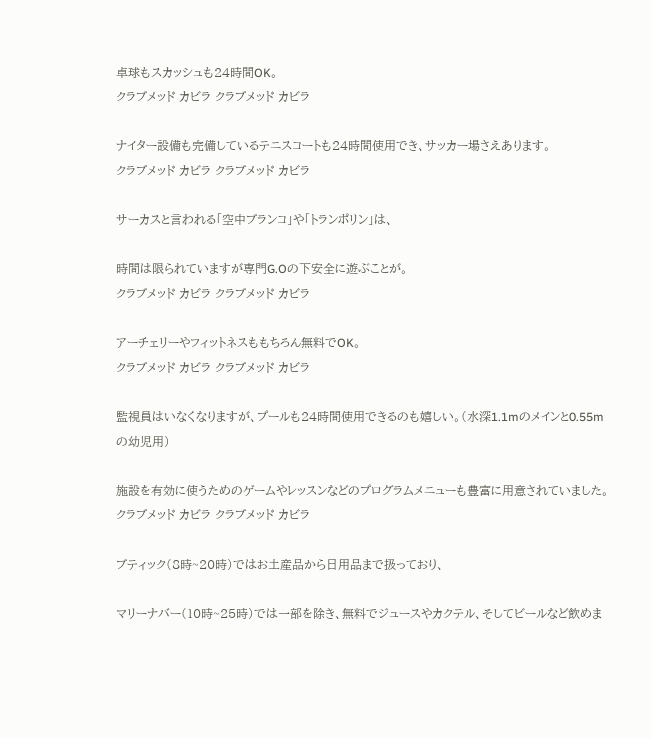卓球もスカッシュも24時間OK。
クラブメッド カビラ クラブメッド カビラ

ナイター設備も完備しているテニスコートも24時間使用でき、サッカー場さえあります。
クラブメッド カビラ クラブメッド カビラ

サーカスと言われる「空中ブランコ」や「トランポリン」は、

時間は限られていますが専門G.Oの下安全に遊ぶことが。
クラブメッド カビラ クラブメッド カビラ

アーチェリーやフィットネスももちろん無料でOK。
クラブメッド カビラ クラブメッド カビラ

監視員はいなくなりますが、プールも24時間使用できるのも嬉しい。(水深1.1mのメインと0.55mの幼児用)

施設を有効に使うためのゲームやレッスンなどのプログラムメニューも豊富に用意されていました。
クラブメッド カビラ クラブメッド カビラ

ブティック(8時~20時)ではお土産品から日用品まで扱っており、

マリーナバー(10時~25時)では一部を除き、無料でジュースやカクテル、そしてビールなど飲めま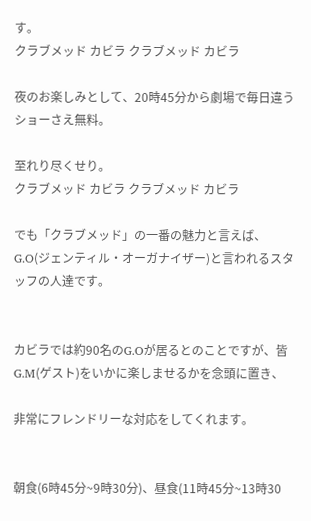す。
クラブメッド カビラ クラブメッド カビラ

夜のお楽しみとして、20時45分から劇場で毎日違うショーさえ無料。

至れり尽くせり。
クラブメッド カビラ クラブメッド カビラ

でも「クラブメッド」の一番の魅力と言えば、G.O(ジェンティル・オーガナイザー)と言われるスタッフの人達です。


カビラでは約90名のG.Oが居るとのことですが、皆G.M(ゲスト)をいかに楽しませるかを念頭に置き、

非常にフレンドリーな対応をしてくれます。


朝食(6時45分~9時30分)、昼食(11時45分~13時30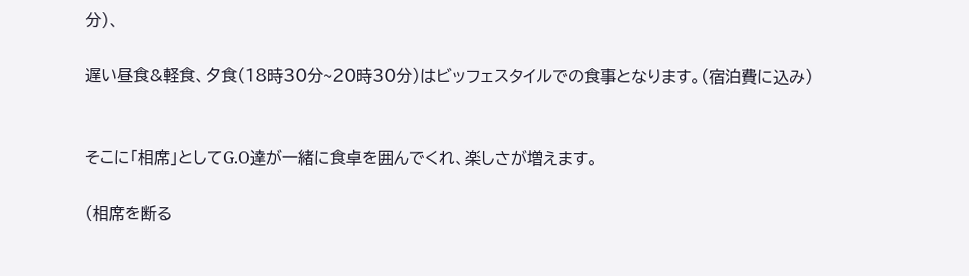分)、

遅い昼食&軽食、夕食(18時30分~20時30分)はビッフェスタイルでの食事となります。(宿泊費に込み)


そこに「相席」としてG.O達が一緒に食卓を囲んでくれ、楽しさが増えます。

(相席を断る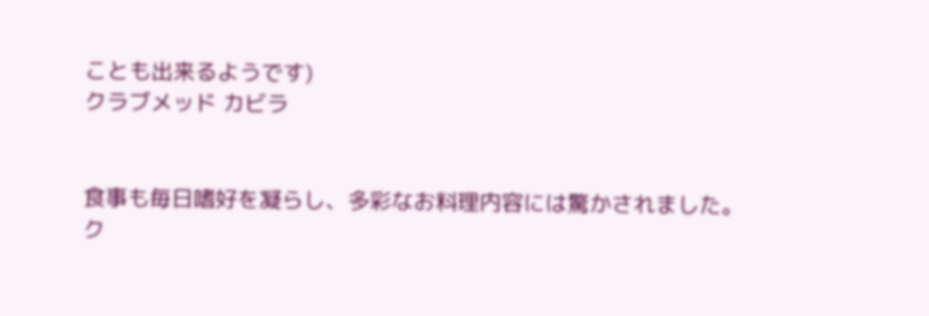ことも出来るようです)
クラブメッド カビラ


食事も毎日嗜好を凝らし、多彩なお料理内容には驚かされました。
ク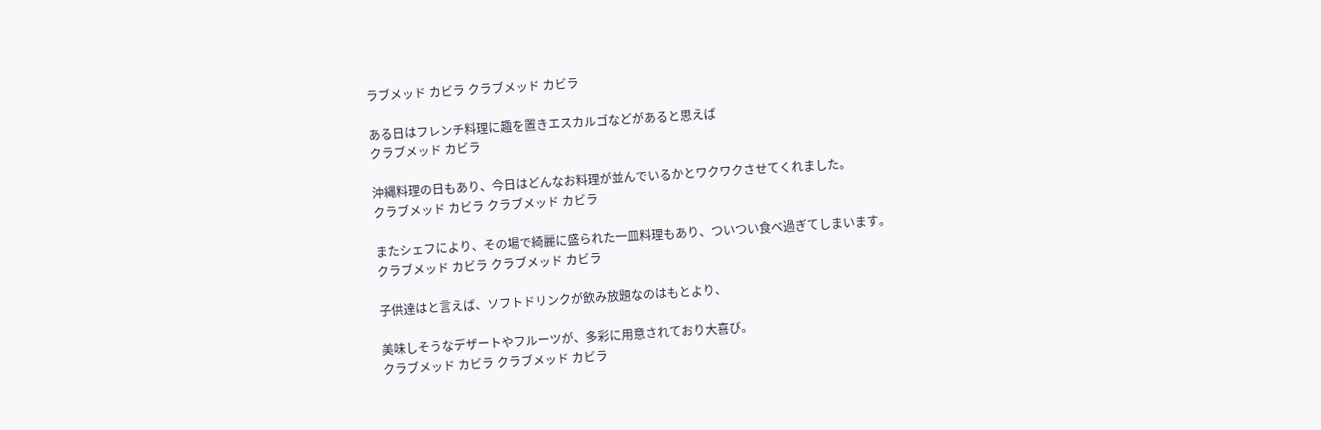ラブメッド カビラ クラブメッド カビラ

ある日はフレンチ料理に趣を置きエスカルゴなどがあると思えば
クラブメッド カビラ

沖縄料理の日もあり、今日はどんなお料理が並んでいるかとワクワクさせてくれました。
クラブメッド カビラ クラブメッド カビラ

またシェフにより、その場で綺麗に盛られた一皿料理もあり、ついつい食べ過ぎてしまいます。
クラブメッド カビラ クラブメッド カビラ

子供達はと言えば、ソフトドリンクが飲み放題なのはもとより、

美味しそうなデザートやフルーツが、多彩に用意されており大喜び。
クラブメッド カビラ クラブメッド カビラ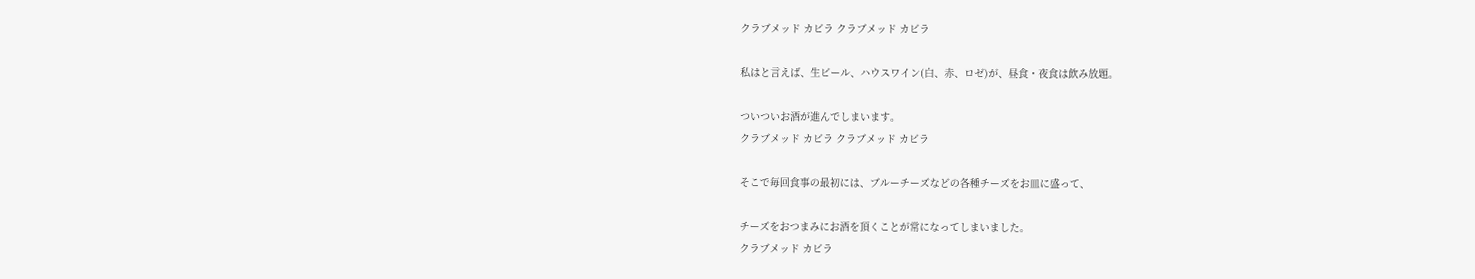クラブメッド カビラ クラブメッド カビラ

私はと言えば、生ビール、ハウスワイン(白、赤、ロゼ)が、昼食・夜食は飲み放題。

ついついお酒が進んでしまいます。
クラブメッド カビラ クラブメッド カビラ

そこで毎回食事の最初には、ブルーチーズなどの各種チーズをお皿に盛って、

チーズをおつまみにお酒を頂くことが常になってしまいました。
クラブメッド カビラ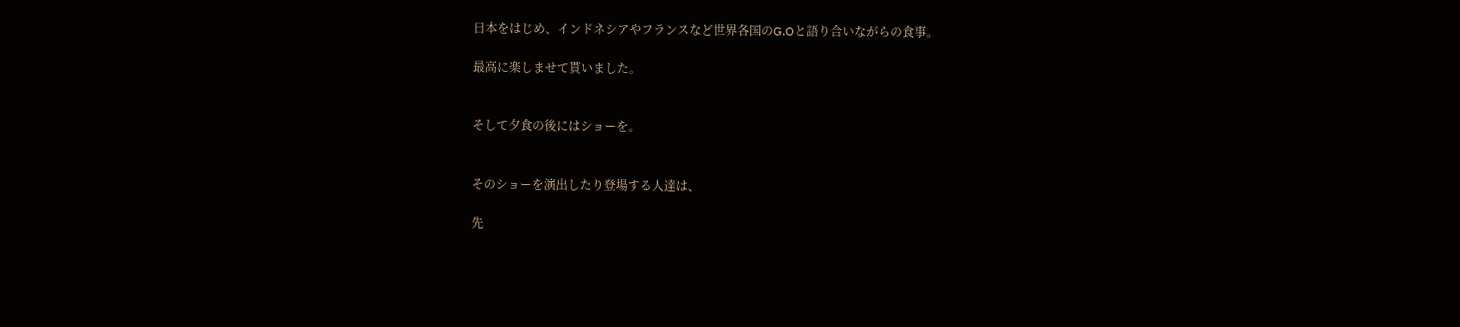日本をはじめ、インドネシアやフランスなど世界各国のG.Oと語り合いながらの食事。

最高に楽しませて貰いました。


そして夕食の後にはショーを。


そのショーを演出したり登場する人達は、

先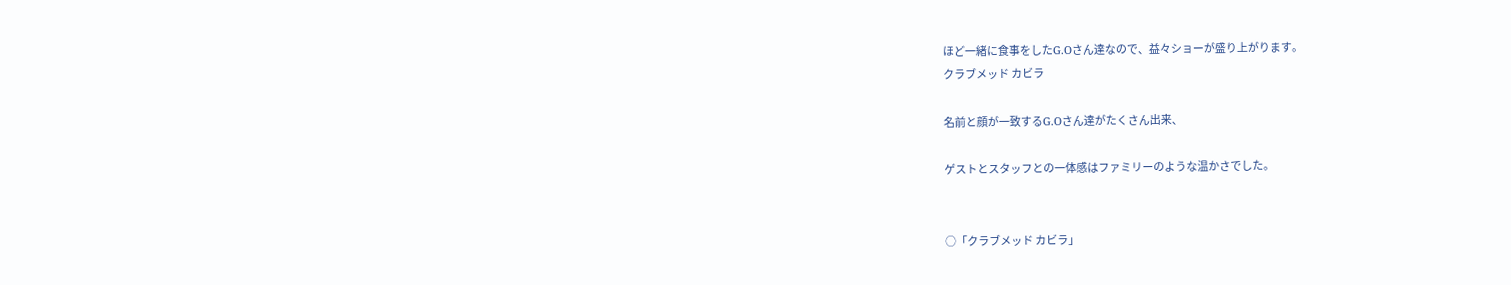ほど一緒に食事をしたG.Oさん達なので、益々ショーが盛り上がります。
クラブメッド カビラ

名前と顔が一致するG.Oさん達がたくさん出来、

ゲストとスタッフとの一体感はファミリーのような温かさでした。


○「クラブメッド カビラ」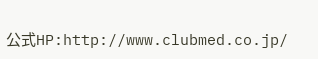公式HP:http://www.clubmed.co.jp/